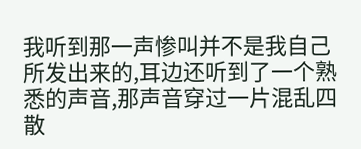我听到那一声惨叫并不是我自己所发出来的,耳边还听到了一个熟悉的声音,那声音穿过一片混乱四散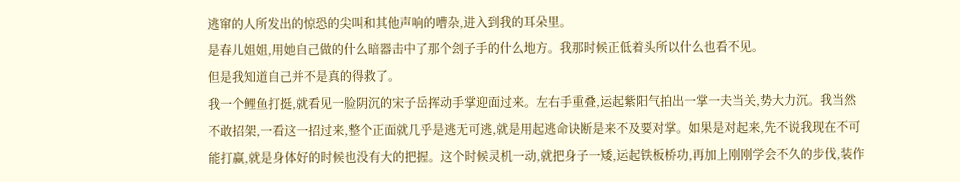逃窜的人所发出的惊恐的尖叫和其他声响的嘈杂,进入到我的耳朵里。
是春儿姐姐,用她自己做的什么暗器击中了那个刽子手的什么地方。我那时候正低着头所以什么也看不见。
但是我知道自己并不是真的得救了。
我一个鲤鱼打挺,就看见一脸阴沉的宋子岳挥动手掌迎面过来。左右手重叠,运起紫阳气拍出一掌一夫当关,势大力沉。我当然不敢招架,一看这一招过来,整个正面就几乎是逃无可逃,就是用起逃命诀断是来不及要对掌。如果是对起来,先不说我现在不可能打赢,就是身体好的时候也没有大的把握。这个时候灵机一动,就把身子一矮,运起铁板桥功,再加上刚刚学会不久的步伐,装作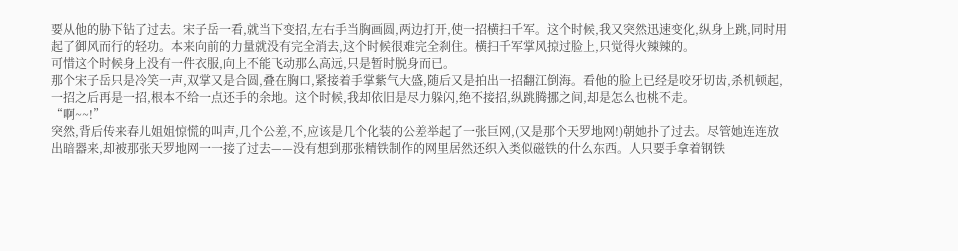要从他的胁下钻了过去。宋子岳一看,就当下变招,左右手当胸画圆,两边打开,使一招横扫千军。这个时候,我又突然迅速变化,纵身上跳,同时用起了御风而行的轻功。本来向前的力量就没有完全消去,这个时候很难完全刹住。横扫千军掌风掠过脸上,只觉得火辣辣的。
可惜这个时候身上没有一件衣服,向上不能飞动那么高远,只是暂时脱身而已。
那个宋子岳只是冷笑一声,双掌又是合圆,叠在胸口,紧接着手掌紫气大盛,随后又是拍出一招翻江倒海。看他的脸上已经是咬牙切齿,杀机顿起,一招之后再是一招,根本不给一点还手的余地。这个时候,我却依旧是尽力躲闪,绝不接招,纵跳腾挪之间,却是怎么也桃不走。
“啊~~!”
突然,背后传来春儿姐姐惊慌的叫声,几个公差,不,应该是几个化装的公差举起了一张巨网,(又是那个天罗地网!)朝她扑了过去。尽管她连连放出暗器来,却被那张天罗地网一一接了过去——没有想到那张精铁制作的网里居然还织入类似磁铁的什么东西。人只要手拿着钢铁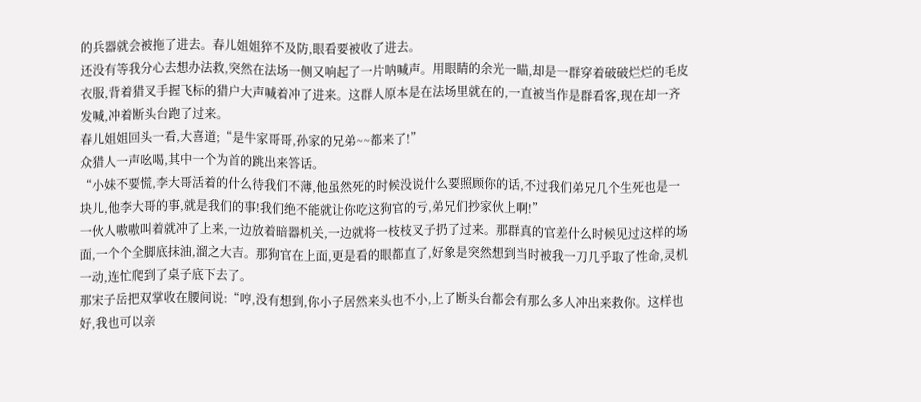的兵器就会被拖了进去。春儿姐姐猝不及防,眼看要被收了进去。
还没有等我分心去想办法救,突然在法场一侧又响起了一片呐喊声。用眼睛的余光一瞄,却是一群穿着破破烂烂的毛皮衣服,背着猎叉手握飞标的猎户大声喊着冲了进来。这群人原本是在法场里就在的,一直被当作是群看客,现在却一齐发喊,冲着断头台跑了过来。
春儿姐姐回头一看,大喜道;“是牛家哥哥,孙家的兄弟~~都来了!”
众猎人一声吆喝,其中一个为首的跳出来答话。
“小妹不要慌,李大哥活着的什么待我们不薄,他虽然死的时候没说什么要照顾你的话,不过我们弟兄几个生死也是一块儿,他李大哥的事,就是我们的事!我们绝不能就让你吃这狗官的亏,弟兄们抄家伙上啊!”
一伙人嗷嗷叫着就冲了上来,一边放着暗器机关,一边就将一枝枝叉子扔了过来。那群真的官差什么时候见过这样的场面,一个个全脚底抹油,溜之大吉。那狗官在上面,更是看的眼都直了,好象是突然想到当时被我一刀几乎取了性命,灵机一动,连忙爬到了桌子底下去了。
那宋子岳把双掌收在腰间说:“哼,没有想到,你小子居然来头也不小,上了断头台都会有那么多人冲出来救你。这样也好,我也可以亲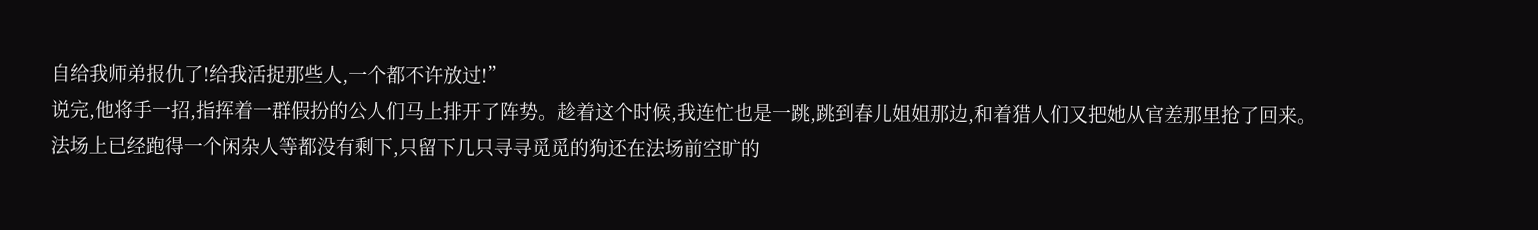自给我师弟报仇了!给我活捉那些人,一个都不许放过!”
说完,他将手一招,指挥着一群假扮的公人们马上排开了阵势。趁着这个时候,我连忙也是一跳,跳到春儿姐姐那边,和着猎人们又把她从官差那里抢了回来。
法场上已经跑得一个闲杂人等都没有剩下,只留下几只寻寻觅觅的狗还在法场前空旷的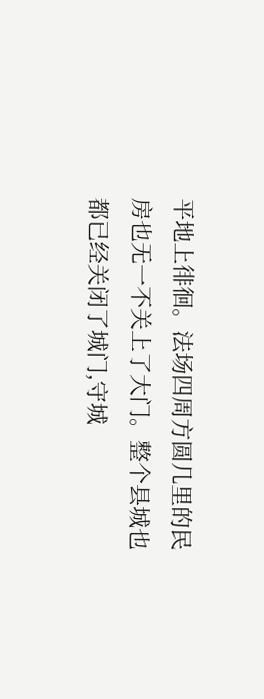平地上徘徊。法场四周方圆几里的民房也无一不关上了大门。整个县城也都已经关闭了城门,守城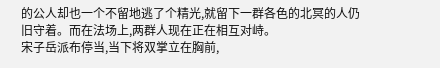的公人却也一个不留地逃了个精光,就留下一群各色的北冥的人仍旧守着。而在法场上,两群人现在正在相互对峙。
宋子岳派布停当,当下将双掌立在胸前,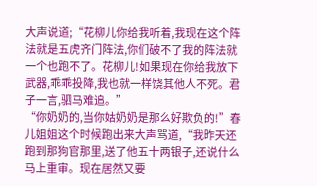大声说道;“花柳儿你给我听着,我现在这个阵法就是五虎齐门阵法,你们破不了我的阵法就一个也跑不了。花柳儿!如果现在你给我放下武器,乖乖投降,我也就一样饶其他人不死。君子一言,驷马难追。”
“你奶奶的,当你姑奶奶是那么好欺负的!”春儿姐姐这个时候跑出来大声骂道,“我昨天还跑到那狗官那里,送了他五十两银子,还说什么马上重审。现在居然又要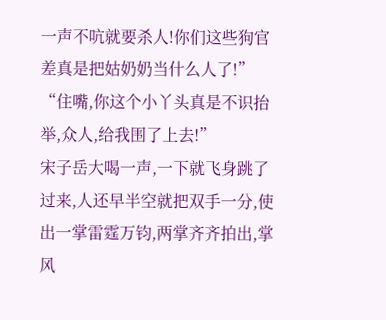一声不吭就要杀人!你们这些狗官差真是把姑奶奶当什么人了!”
“住嘴,你这个小丫头真是不识抬举,众人,给我围了上去!”
宋子岳大喝一声,一下就飞身跳了过来,人还早半空就把双手一分,使出一掌雷霆万钧,两掌齐齐拍出,掌风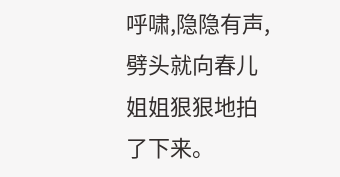呼啸,隐隐有声,劈头就向春儿姐姐狠狠地拍了下来。